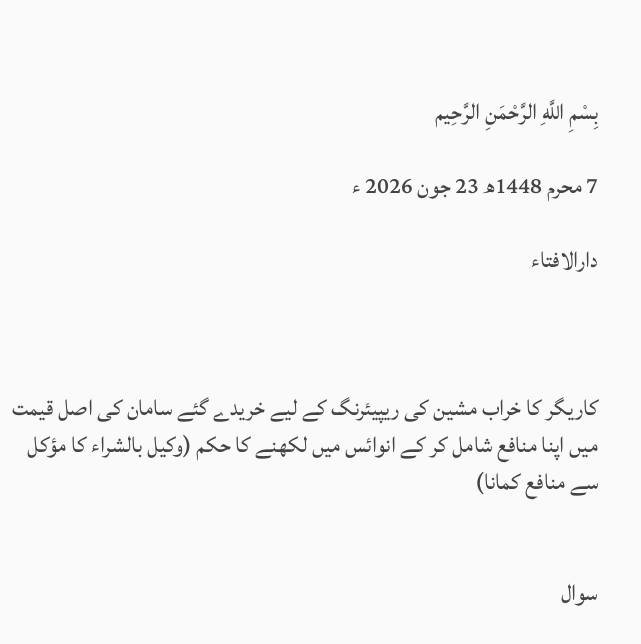بِسْمِ اللَّهِ الرَّحْمَنِ الرَّحِيم

7 محرم 1448ھ 23 جون 2026 ء

دارالافتاء



کاریگر کا خراب مشین کی ریپیئرنگ کے لیے خریدے گئے سامان کی اصل قیمت میں اپنا منافع شامل کر کے انوائس میں لکھنے کا حکم (وکیل بالشراء کا مؤکل سے منافع کمانا)


سوال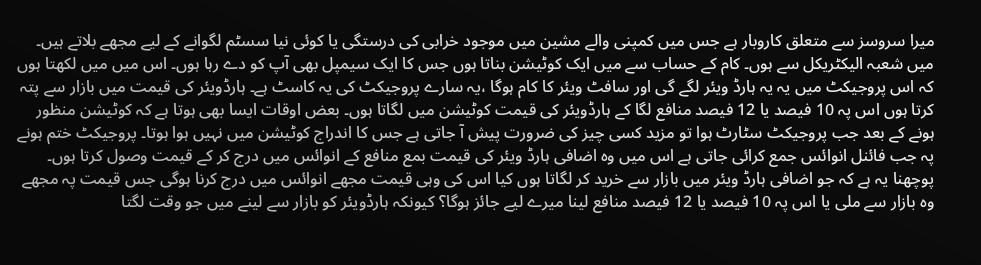میرا سروسز سے متعلق کاروبار ہے جس میں کمپنی والے مشین میں موجود خرابی کی درستگی یا کوئی نیا سسٹم لگوانے کے لیے مجھے بلاتے ہیں۔ میں شعبہ الیکٹریکل سے ہوں۔ کام کے حساب سے میں ایک کوٹیشن بناتا ہوں جس کا ایک سیمپل بھی آپ کو دے رہا ہوں۔ اس میں میں لکھتا ہوں کہ اس پروجیکٹ میں یہ یہ ہارڈ ویئر لگے گی اور سافٹ ویئر کا کام ہوگا ،یہ سارے پروجیکٹ کی یہ کاسٹ ہے۔ ہارڈویئر کی قیمت میں بازار سے پتہ کرتا ہوں اس پہ 10 فیصد یا 12 فیصد منافع لگا کے ہارڈویئر کی قیمت کوٹیشن میں لگاتا ہوں۔ بعض اوقات ایسا بھی ہوتا ہے کہ کوٹیشن منظور ہونے کے بعد جب پروجیکٹ سٹارٹ ہوا تو مزید کسی چیز کی ضرورت پیش آ جاتی ہے جس کا اندراج کوٹیشن میں نہیں ہوا ہوتا۔ پروجیکٹ ختم ہونے پہ جب فائنل انوائس جمع کرائی جاتی ہے اس میں وہ اضافی ہارڈ ویئر کی قیمت بمع منافع کے انوائس میں درج کر کے قیمت وصول کرتا ہوں۔ پوچھنا یہ ہے کہ جو اضافی ہارڈ ویئر میں بازار سے خرید کر لگاتا ہوں کیا اس کی وہی قیمت مجھے انوائس میں درج کرنا ہوگی جس قیمت پہ مجھے وہ بازار سے ملی یا اس پہ 10 فیصد یا 12 فیصد منافع لینا میرے لیے جائز ہوگا؟ کیونکہ ہارڈویئر کو بازار سے لینے میں جو وقت لگتا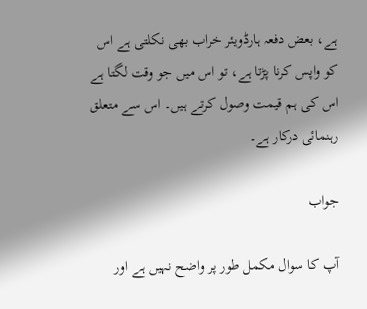ہے، بعض دفعہ ہارڈویئر خراب بھی نکلتی ہے اس کو واپس کرنا پڑتا ہے، تو اس میں جو وقت لگتا ہے اس کی ہم قیمت وصول کرتے ہیں۔ اس سے متعلق رہنمائی درکار ہے۔

جواب

آپ کا سوال مکمل طور پر واضح نہیں ہے اور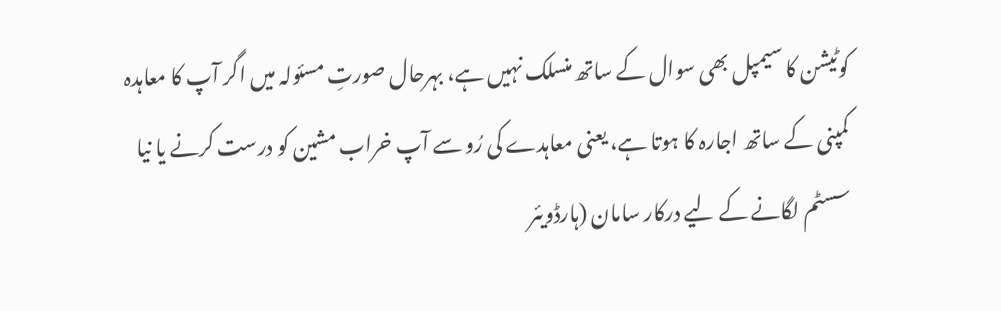کوٹیشن کا سیمپل بھی سوال کے ساتھ منسلک نہیں ہے، بہرحال صورتِ مسئولہ میں اگر آپ کا معاہدہ کمپنی کے ساتھ اجارہ کا ہوتا ہے، یعنی معاہدے کی رُو سے آپ خراب مشین کو درست کرنے یا نیا سسٹم لگانے کے لیے درکار سامان (ہارڈویئر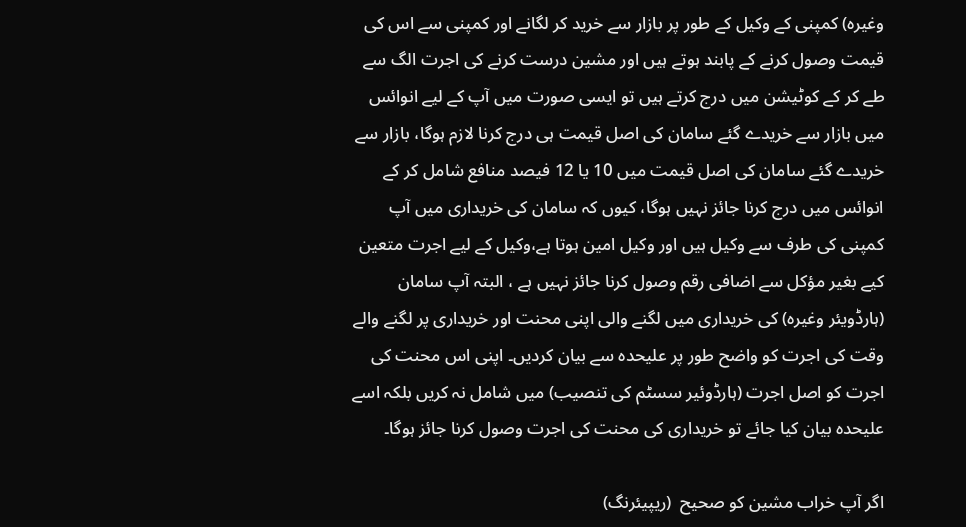وغیرہ) کمپنی کے وکیل کے طور پر بازار سے خرید کر لگانے اور کمپنی سے اس کی قیمت وصول کرنے کے پابند ہوتے ہیں اور مشین درست کرنے کی اجرت الگ سے طے کر کے کوٹیشن میں درج کرتے ہیں تو ایسی صورت میں آپ کے لیے انوائس میں بازار سے خریدے گئے سامان کی اصل قیمت ہی درج کرنا لازم ہوگا، بازار سے خریدے گئے سامان کی اصل قیمت میں 10 یا 12 فیصد منافع شامل کر کے انوائس میں درج کرنا جائز نہیں ہوگا، کیوں کہ سامان کی خریداری میں آپ کمپنی کی طرف سے وکیل ہیں اور وکیل امین ہوتا ہے،وکیل کے لیے اجرت متعین کیے بغیر مؤکل سے اضافی رقم وصول کرنا جائز نہیں ہے ، البتہ آپ سامان (ہارڈویئر وغیرہ) کی خریداری میں لگنے والی اپنی محنت اور خریداری پر لگنے والے وقت کی اجرت کو واضح طور پر علیحدہ سے بیان کردیں۔ اپنی اس محنت کی اجرت کو اصل اجرت (ہارڈوئیر سسٹم کی تنصیب) میں شامل نہ کریں بلکہ اسے علیحدہ بیان کیا جائے تو خریداری کی محنت کی اجرت وصول کرنا جائز ہوگا۔

اگر آپ خراب مشین کو صحیح  (ریپیئرنگ)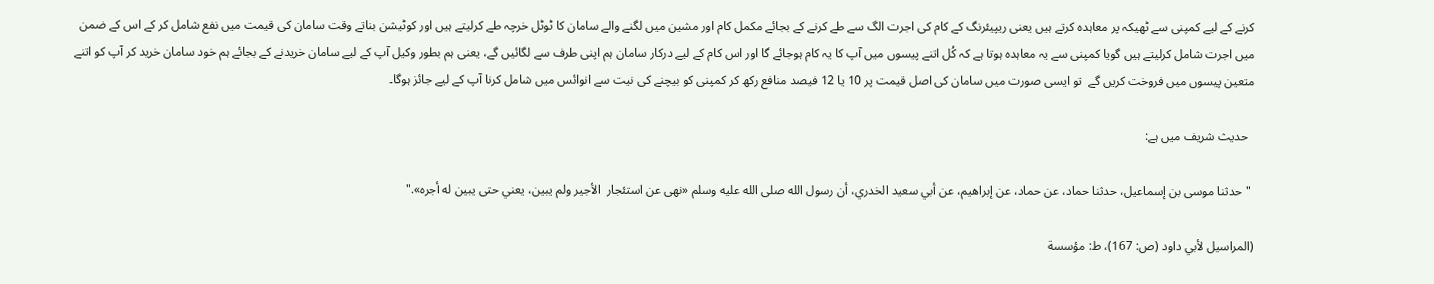کرنے کے لیے کمپنی سے ٹھیکہ پر معاہدہ کرتے ہیں یعنی ریپیئرنگ کے کام کی اجرت الگ سے طے کرنے کے بجائے مکمل کام اور مشین میں لگنے والے سامان کا ٹوٹل خرچہ طے کرلیتے ہیں اور کوٹیشن بناتے وقت سامان کی قیمت میں نفع شامل کر کے اس کے ضمن میں اجرت شامل کرلیتے ہیں گویا کمپنی سے یہ معاہدہ ہوتا ہے کہ کُل اتنے پیسوں میں آپ کا یہ کام ہوجائے گا اور اس کام کے لیے درکار سامان ہم اپنی طرف سے لگائیں گے، یعنی ہم بطور وکیل آپ کے لیے سامان خریدنے کے بجائے ہم خود سامان خرید کر آپ کو اتنے متعین پیسوں میں فروخت کریں گے  تو ایسی صورت میں سامان کی اصل قیمت پر 10 یا 12 فیصد منافع رکھ کر کمپنی کو بیچنے کی نیت سے انوائس میں شامل کرنا آپ کے لیے جائز ہوگا۔

  حدیث شریف میں ہے:

 "حدثنا موسى بن إسماعيل، حدثنا حماد، عن حماد، عن إبراهيم، عن أبي سعيد الخدري، أن رسول الله صلى الله عليه وسلم «نهى عن استئجار  الأجير ولم يبين، يعني حتى يبين له أجره»."

(المراسيل لأبي داود (ص: 167)، ط: مؤسسة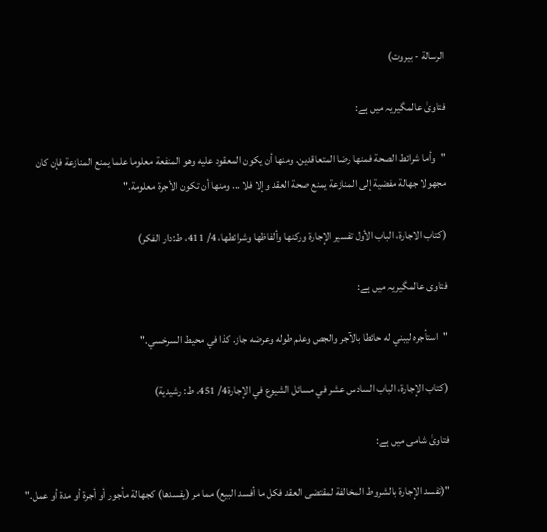الرسالة - بيروت)

فتاویٰ عالمگیریہ میں ہے:

"وأما شرائط الصحة ‌فمنها ‌رضا ‌المتعاقدين. ومنها أن يكون المعقود عليه وهو المنفعة معلوما علما يمنع المنازعة فإن كان مجهولا جهالة مفضية إلى المنازعة يمنع صحة العقد وإلا فلا ... ومنها أن تكون الأجرة معلومة."

(کتاب الاجارۃ، الباب الأول تفسير الإجارة وركنها وألفاظها وشرائطها، 4/ 411، ط:دار الفکر)

فتاوی عالمگیریہ میں ہے:

"استأجره ليبني له حائطا بالآجر والجص وعلم طوله وعرضه جاز. كذا في محيط السرخسي."

(كتاب الإجارة، الباب السادس عشر في مسائل الشيوع في الإجارة4/ 451، ط: رشيدية)

فتاویٰ شامی میں ہے:

"(تفسد الإجارة بالشروط المخالفة لمقتضى العقد فكل ما أفسد البيع) مما مر (يفسدها) كجهالة مأجور أو أجرة أو مدة أو عمل."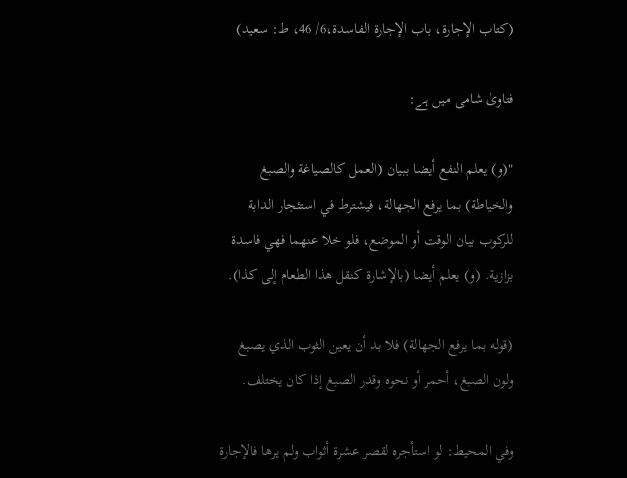(كتاب الإجارة، باب الإجارة الفاسدة،6/ 46، ط: سعید)

فتاویٰ شامی میں ہے:

"(و) يعلم النفع أيضا ببيان (العمل كالصياغة والصبغ والخياطة) بما يرفع الجهالة، فيشترط في استئجار الدابة للركوب بيان الوقت أو الموضع، فلو خلا عنهما فهي فاسدة بزازية. (و) يعلم أيضا (بالإشارة كنقل هذا الطعام إلى كذا).

(قوله بما يرفع الجهالة) فلا بد أن يعين الثوب الذي يصبغ ولون الصبغ، أحمر أو نحوه وقدر الصبغ إذا كان يختلف.

وفي المحيط: لو استأجره لقصر عشرة أثواب ولم يرها فالإجارة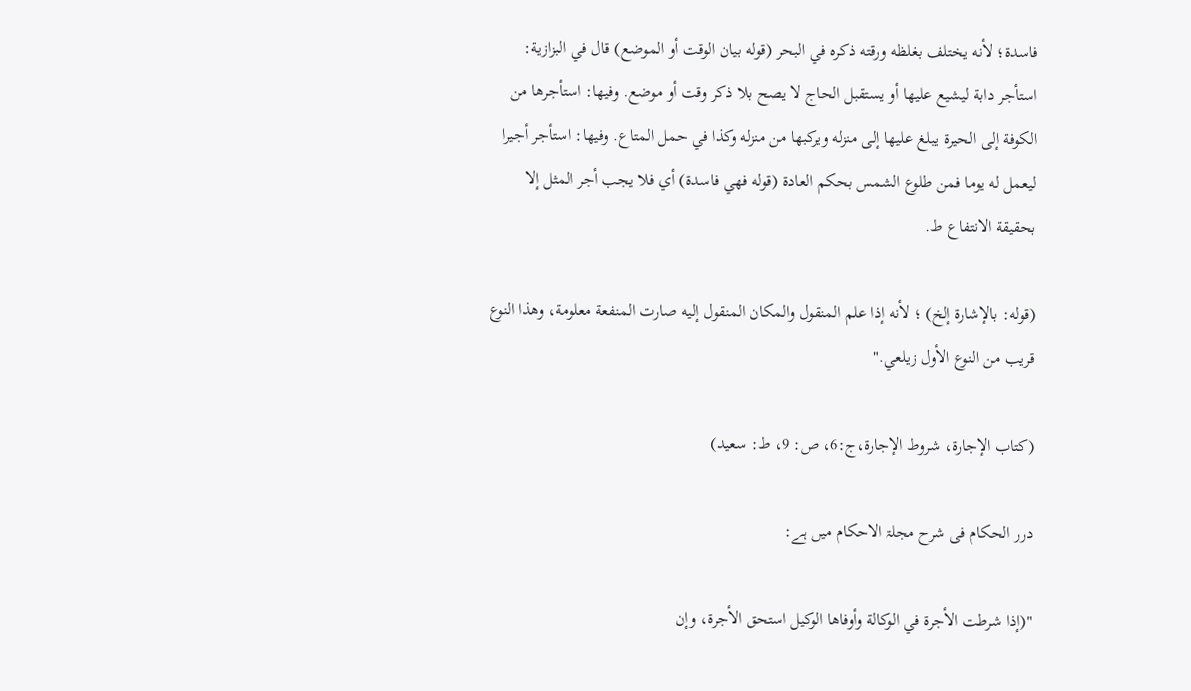فاسدة؛ لأنه يختلف بغلظه ورقته ذكره في البحر (قوله بيان الوقت أو الموضع) قال في البزازية: استأجر دابة ليشيع عليها أو يستقبل الحاج لا يصح بلا ذكر وقت أو موضع. وفيها: استأجرها من الكوفة إلى الحيرة يبلغ عليها إلى منزله ويركبها من منزله وكذا في حمل المتاع. وفيها: استأجر أجيرا ليعمل له يوما فمن طلوع الشمس بحكم العادة (قوله فهي فاسدة) أي فلا يجب أجر المثل إلا بحقيقة الانتفاع ط.

(قوله: بالإشارة إلخ) ؛ لأنه إذا علم المنقول والمكان المنقول إليه صارت المنفعة معلومة، وهذا النوع قريب من النوع الأول زيلعي."

(كتاب الإجارة، شروط الإجارة،ج:6، ص: 9، ط: سعید)

درر الحکام فی شرح مجلۃ الاحکام میں ہے:

"(إذا شرطت الأجرة في الوكالة وأوفاها الوكيل استحق الأجرة، وإن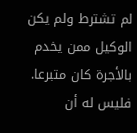لم تشترط ولم يكن الوكيل ممن يخدم بالأجرة كان متبرعا. فليس له أن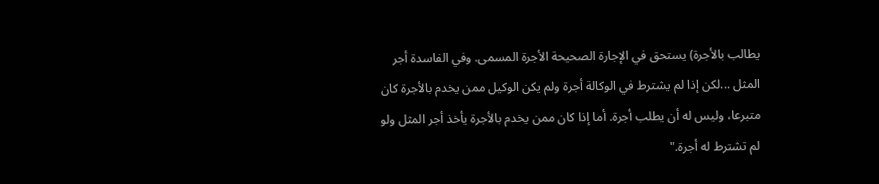يطالب بالأجرة) يستحق في الإجارة الصحيحة الأجرة المسمى. وفي الفاسدة أجر المثل ...لكن إذا لم يشترط في الوكالة أجرة ولم يكن الوكيل ممن يخدم بالأجرة كان متبرعا، وليس له أن يطلب أجرة. أما إذا كان ممن يخدم بالأجرة يأخذ أجر المثل ولو لم تشترط له أجرة."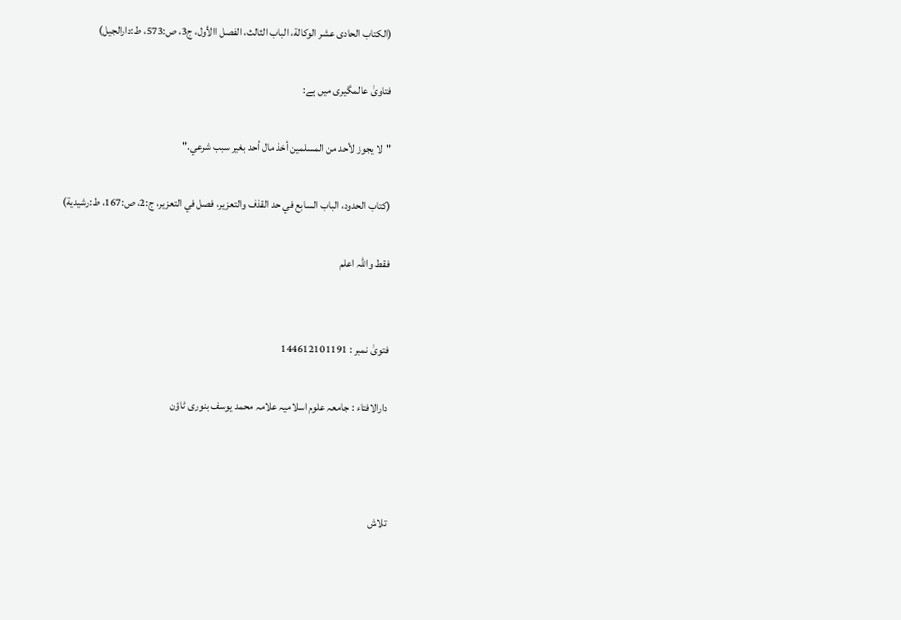(الکتاب الحادی عشر الوکالة، الباب الثالث، الفصل االأول، ج3، ص:573، ط:دارالجیل)

فتاویٰ عالمگیری میں ہے:

"لا يجوز لأحد من المسلمين أخذ مال أحد ‌بغير ‌سبب شرعي."

(كتاب الحدود، الباب السابع في حد القذف والتعزير،‌‌ فصل في التعزير، ج:2، ص:167، ط:رشيدية)

فقط واللہ اعلم


فتویٰ نمبر : 144612101191

دارالافتاء : جامعہ علوم اسلامیہ علامہ محمد یوسف بنوری ٹاؤن



تلاش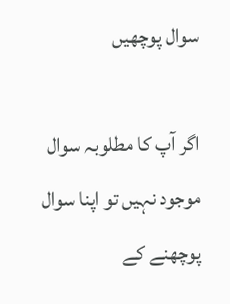سوال پوچھیں

اگر آپ کا مطلوبہ سوال موجود نہیں تو اپنا سوال پوچھنے کے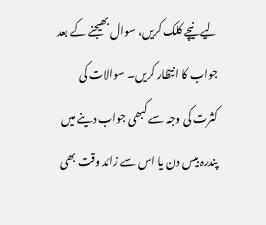لیے نیچے کلک کریں، سوال بھیجنے کے بعد جواب کا انتظار کریں۔ سوالات کی کثرت کی وجہ سے کبھی جواب دینے میں پندرہ بیس دن یا اس سے زائد وقت بھی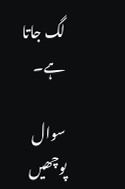لگ جاتا ہے۔

سوال پوچھیں